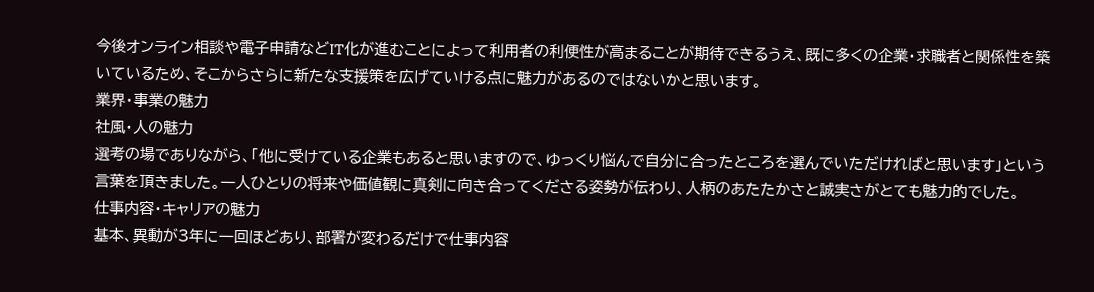今後オンライン相談や電子申請などIT化が進むことによって利用者の利便性が高まることが期待できるうえ、既に多くの企業・求職者と関係性を築いているため、そこからさらに新たな支援策を広げていける点に魅力があるのではないかと思います。
業界・事業の魅力
社風・人の魅力
選考の場でありながら、「他に受けている企業もあると思いますので、ゆっくり悩んで自分に合ったところを選んでいただければと思います」という言葉を頂きました。一人ひとりの将来や価値観に真剣に向き合ってくださる姿勢が伝わり、人柄のあたたかさと誠実さがとても魅力的でした。
仕事内容・キャリアの魅力
基本、異動が3年に一回ほどあり、部署が変わるだけで仕事内容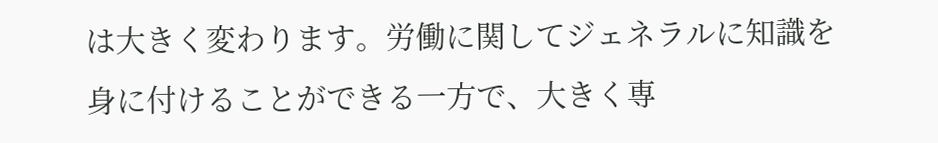は大きく変わります。労働に関してジェネラルに知識を身に付けることができる一方で、大きく専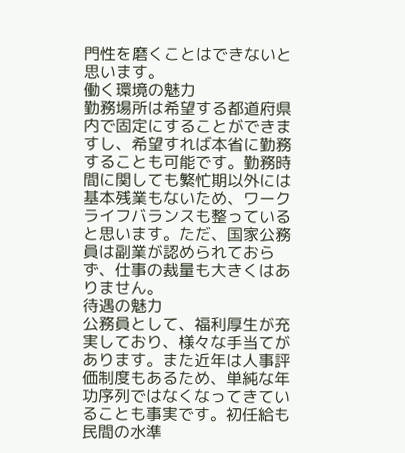門性を磨くことはできないと思います。
働く環境の魅力
勤務場所は希望する都道府県内で固定にすることができますし、希望すれば本省に勤務することも可能です。勤務時間に関しても繁忙期以外には基本残業もないため、ワークライフバランスも整っていると思います。ただ、国家公務員は副業が認められておらず、仕事の裁量も大きくはありません。
待遇の魅力
公務員として、福利厚生が充実しており、様々な手当てがあります。また近年は人事評価制度もあるため、単純な年功序列ではなくなってきていることも事実です。初任給も民間の水準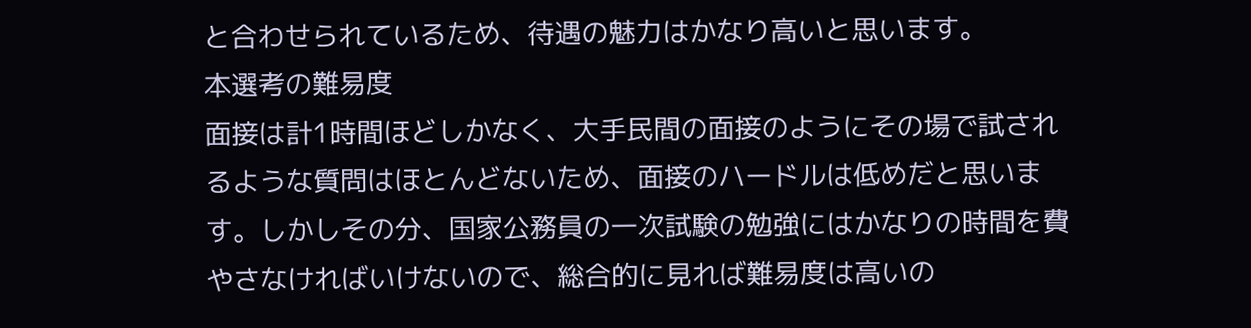と合わせられているため、待遇の魅力はかなり高いと思います。
本選考の難易度
面接は計1時間ほどしかなく、大手民間の面接のようにその場で試されるような質問はほとんどないため、面接のハードルは低めだと思います。しかしその分、国家公務員の一次試験の勉強にはかなりの時間を費やさなければいけないので、総合的に見れば難易度は高いの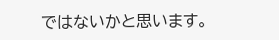ではないかと思います。